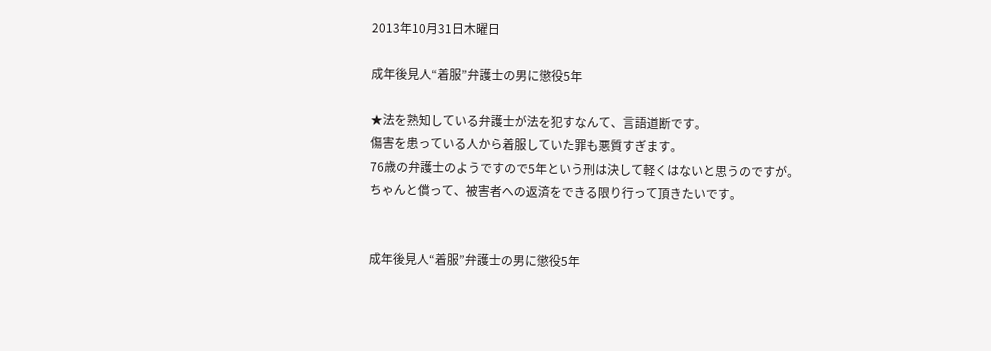2013年10月31日木曜日

成年後見人“着服”弁護士の男に懲役5年

★法を熟知している弁護士が法を犯すなんて、言語道断です。
傷害を患っている人から着服していた罪も悪質すぎます。
76歳の弁護士のようですので5年という刑は決して軽くはないと思うのですが。
ちゃんと償って、被害者への返済をできる限り行って頂きたいです。


成年後見人“着服”弁護士の男に懲役5年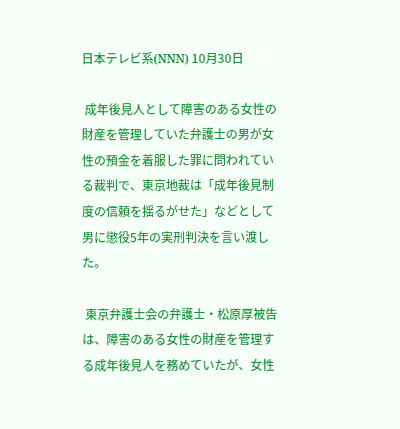日本テレビ系(NNN) 10月30日

 成年後見人として障害のある女性の財産を管理していた弁護士の男が女性の預金を着服した罪に問われている裁判で、東京地裁は「成年後見制度の信頼を揺るがせた」などとして男に懲役5年の実刑判決を言い渡した。

 東京弁護士会の弁護士・松原厚被告は、障害のある女性の財産を管理する成年後見人を務めていたが、女性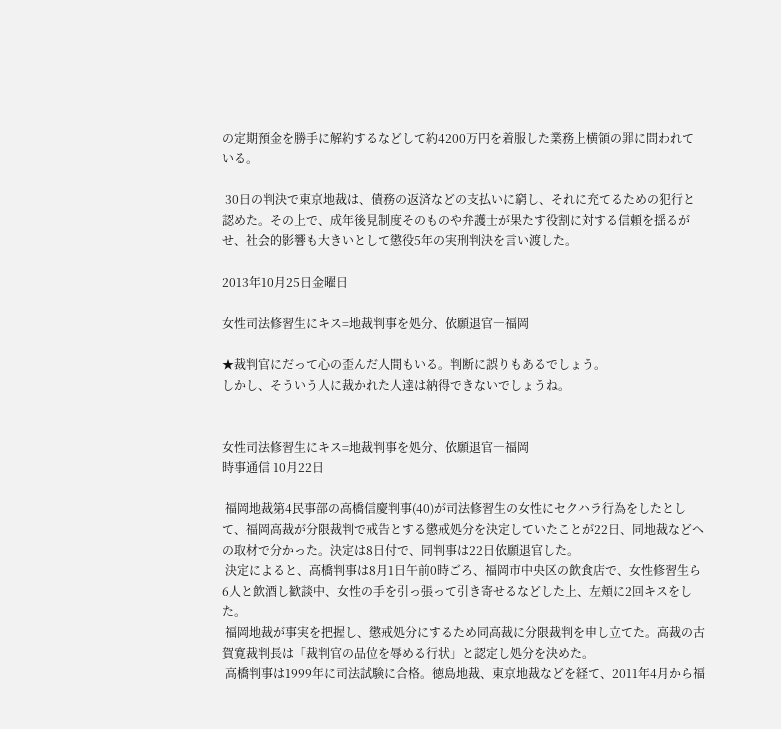の定期預金を勝手に解約するなどして約4200万円を着服した業務上横領の罪に問われている。

 30日の判決で東京地裁は、債務の返済などの支払いに窮し、それに充てるための犯行と認めた。その上で、成年後見制度そのものや弁護士が果たす役割に対する信頼を揺るがせ、社会的影響も大きいとして懲役5年の実刑判決を言い渡した。

2013年10月25日金曜日

女性司法修習生にキス=地裁判事を処分、依願退官―福岡

★裁判官にだって心の歪んだ人間もいる。判断に誤りもあるでしょう。
しかし、そういう人に裁かれた人達は納得できないでしょうね。


女性司法修習生にキス=地裁判事を処分、依願退官―福岡
時事通信 10月22日

 福岡地裁第4民事部の高橋信慶判事(40)が司法修習生の女性にセクハラ行為をしたとして、福岡高裁が分限裁判で戒告とする懲戒処分を決定していたことが22日、同地裁などへの取材で分かった。決定は8日付で、同判事は22日依願退官した。
 決定によると、高橋判事は8月1日午前0時ごろ、福岡市中央区の飲食店で、女性修習生ら6人と飲酒し歓談中、女性の手を引っ張って引き寄せるなどした上、左頬に2回キスをした。
 福岡地裁が事実を把握し、懲戒処分にするため同高裁に分限裁判を申し立てた。高裁の古賀寛裁判長は「裁判官の品位を辱める行状」と認定し処分を決めた。
 高橋判事は1999年に司法試験に合格。徳島地裁、東京地裁などを経て、2011年4月から福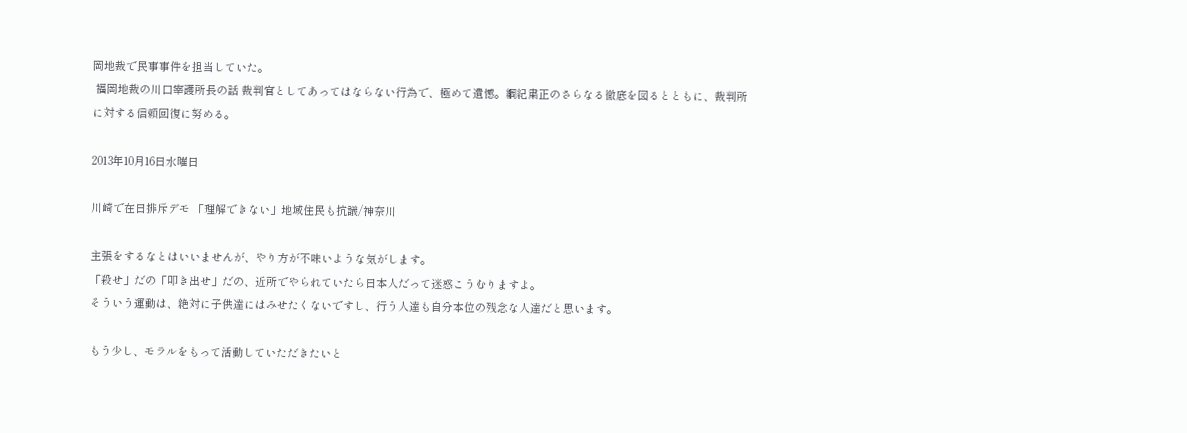岡地裁で民事事件を担当していた。
 福岡地裁の川口宰護所長の話 裁判官としてあってはならない行為で、極めて遺憾。綱紀粛正のさらなる徹底を図るとともに、裁判所に対する信頼回復に努める。

2013年10月16日水曜日

川崎で在日排斥デモ 「理解できない」地域住民も抗議/神奈川

主張をするなとはいいませんが、やり方が不味いような気がします。
「殺せ」だの「叩き出せ」だの、近所でやられていたら日本人だって迷惑こうむりますよ。
そういう運動は、絶対に子供達にはみせたくないですし、行う人達も自分本位の残念な人達だと思います。

もう少し、モラルをもって活動していただきたいと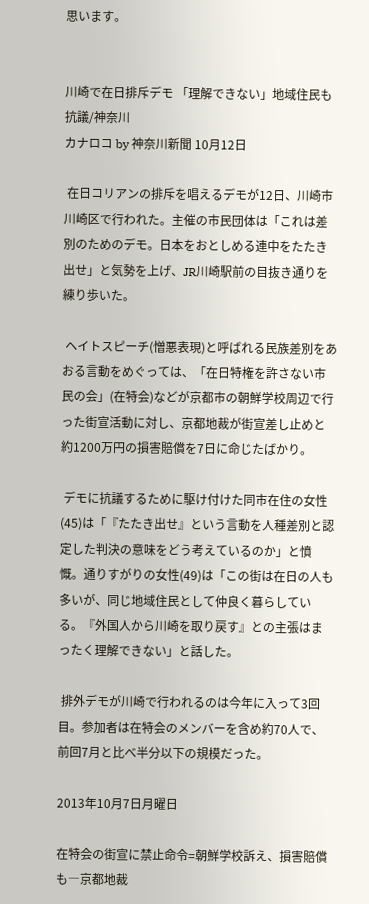思います。


川崎で在日排斥デモ 「理解できない」地域住民も抗議/神奈川
カナロコ by 神奈川新聞 10月12日

 在日コリアンの排斥を唱えるデモが12日、川崎市川崎区で行われた。主催の市民団体は「これは差別のためのデモ。日本をおとしめる連中をたたき出せ」と気勢を上げ、JR川崎駅前の目抜き通りを練り歩いた。

 ヘイトスピーチ(憎悪表現)と呼ばれる民族差別をあおる言動をめぐっては、「在日特権を許さない市民の会」(在特会)などが京都市の朝鮮学校周辺で行った街宣活動に対し、京都地裁が街宣差し止めと約1200万円の損害賠償を7日に命じたばかり。

 デモに抗議するために駆け付けた同市在住の女性(45)は「『たたき出せ』という言動を人種差別と認定した判決の意味をどう考えているのか」と憤慨。通りすがりの女性(49)は「この街は在日の人も多いが、同じ地域住民として仲良く暮らしている。『外国人から川崎を取り戻す』との主張はまったく理解できない」と話した。

 排外デモが川崎で行われるのは今年に入って3回目。参加者は在特会のメンバーを含め約70人で、前回7月と比べ半分以下の規模だった。

2013年10月7日月曜日

在特会の街宣に禁止命令=朝鮮学校訴え、損害賠償も―京都地裁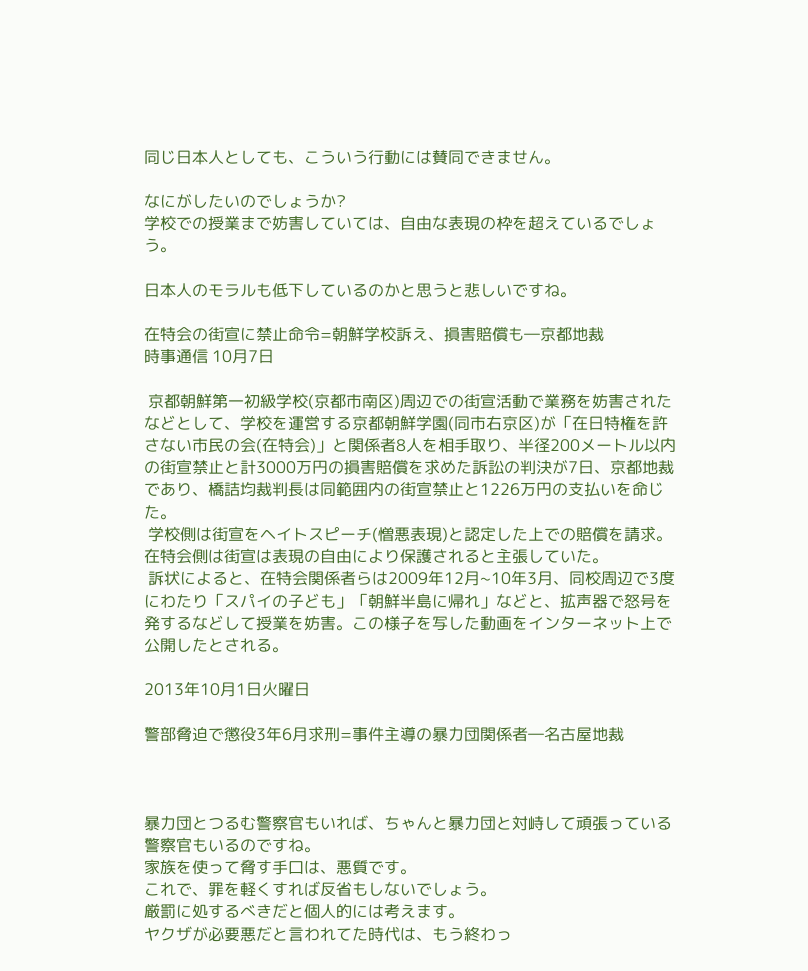同じ日本人としても、こういう行動には賛同できません。

なにがしたいのでしょうか?
学校での授業まで妨害していては、自由な表現の枠を超えているでしょう。

日本人のモラルも低下しているのかと思うと悲しいですね。

在特会の街宣に禁止命令=朝鮮学校訴え、損害賠償も―京都地裁
時事通信 10月7日

 京都朝鮮第一初級学校(京都市南区)周辺での街宣活動で業務を妨害されたなどとして、学校を運営する京都朝鮮学園(同市右京区)が「在日特権を許さない市民の会(在特会)」と関係者8人を相手取り、半径200メートル以内の街宣禁止と計3000万円の損害賠償を求めた訴訟の判決が7日、京都地裁であり、橋詰均裁判長は同範囲内の街宣禁止と1226万円の支払いを命じた。
 学校側は街宣をヘイトスピーチ(憎悪表現)と認定した上での賠償を請求。在特会側は街宣は表現の自由により保護されると主張していた。
 訴状によると、在特会関係者らは2009年12月~10年3月、同校周辺で3度にわたり「スパイの子ども」「朝鮮半島に帰れ」などと、拡声器で怒号を発するなどして授業を妨害。この様子を写した動画をインターネット上で公開したとされる。

2013年10月1日火曜日

警部脅迫で懲役3年6月求刑=事件主導の暴力団関係者―名古屋地裁



暴力団とつるむ警察官もいれば、ちゃんと暴力団と対峙して頑張っている警察官もいるのですね。
家族を使って脅す手口は、悪質です。
これで、罪を軽くすれば反省もしないでしょう。
厳罰に処するべきだと個人的には考えます。
ヤクザが必要悪だと言われてた時代は、もう終わっ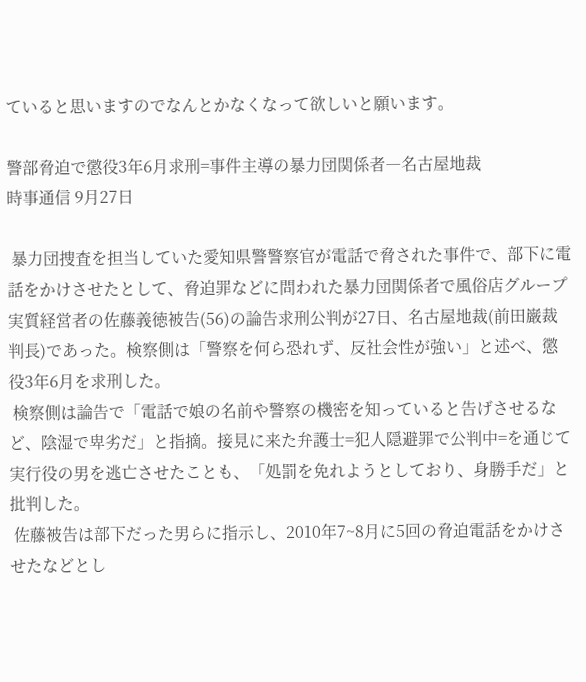ていると思いますのでなんとかなくなって欲しいと願います。

警部脅迫で懲役3年6月求刑=事件主導の暴力団関係者―名古屋地裁
時事通信 9月27日

 暴力団捜査を担当していた愛知県警警察官が電話で脅された事件で、部下に電話をかけさせたとして、脅迫罪などに問われた暴力団関係者で風俗店グループ実質経営者の佐藤義徳被告(56)の論告求刑公判が27日、名古屋地裁(前田巌裁判長)であった。検察側は「警察を何ら恐れず、反社会性が強い」と述べ、懲役3年6月を求刑した。
 検察側は論告で「電話で娘の名前や警察の機密を知っていると告げさせるなど、陰湿で卑劣だ」と指摘。接見に来た弁護士=犯人隠避罪で公判中=を通じて実行役の男を逃亡させたことも、「処罰を免れようとしており、身勝手だ」と批判した。
 佐藤被告は部下だった男らに指示し、2010年7~8月に5回の脅迫電話をかけさせたなどとし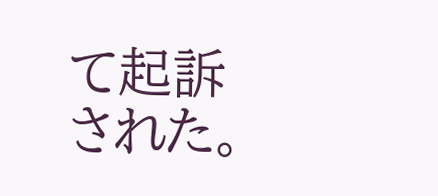て起訴された。